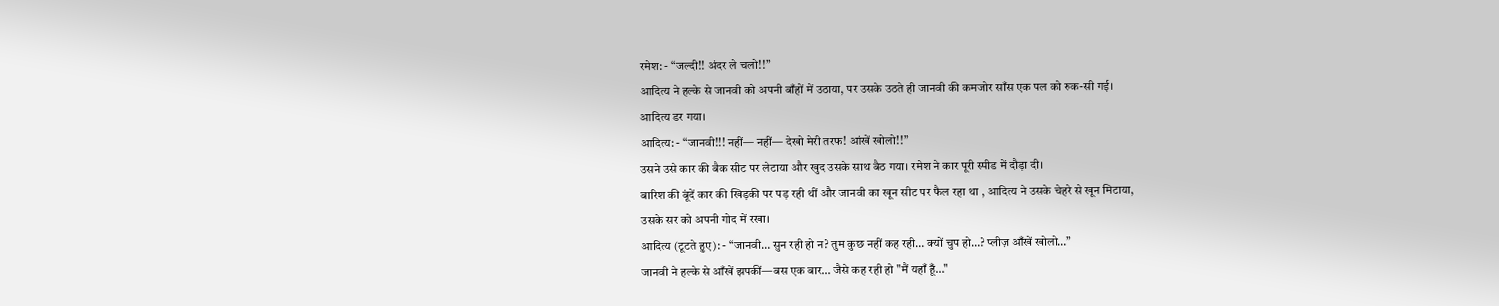रमेश: - “जल्दी!! अंदर ले चलो!!”
आदित्य ने हल्के से जानवी को अपनी बाँहों में उठाया, पर उसके उठते ही जानवी की कमजोर साँस एक पल को रुक-सी गई।
आदित्य डर गया।
आदित्य: - “जानवी!!! नहीं— नहीं— देखो मेरी तरफ! आंखें खोलो!!”
उसने उसे कार की बैक सीट पर लेटाया और खुद उसके साथ बैठ गया। रमेश ने कार पूरी स्पीड में दौड़ा दी।
बारिश की बूंदें कार की खिड़की पर पड़ रही थीं और जानवी का खून सीट पर फैल रहा था , आदित्य ने उसके चेहरे से खून मिटाया,
उसके सर को अपनी गोद में रखा।
आदित्य (टूटते हुए): - “जानवी… सुन रही हो न? तुम कुछ नहीं कह रही… क्यों चुप हो…? प्लीज़ आँखें खोलो…”
जानवी ने हल्के से आँखें झपकीं—बस एक बार… जैसे कह रही हो "मैं यहाँ हूँ…"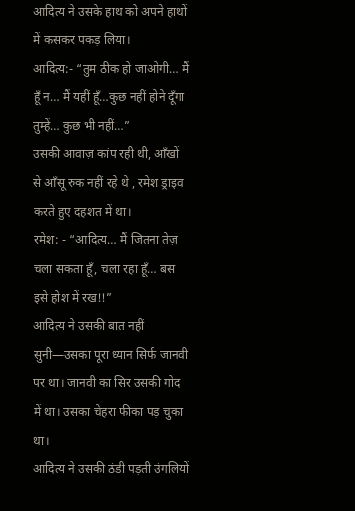आदित्य ने उसके हाथ को अपने हाथों में कसकर पकड़ लिया।
आदित्य:- “तुम ठीक हो जाओगी… मैं हूँ न… मैं यहीं हूँ…कुछ नहीं होने दूँगा तुम्हें… कुछ भी नहीं…”
उसकी आवाज़ कांप रही थी, आँखों से आँसू रुक नहीं रहे थे , रमेश ड्राइव करते हुए दहशत में था।
रमेश: - “आदित्य… मैं जितना तेज़ चला सकता हूँ, चला रहा हूँ… बस इसे होश में रख!!”
आदित्य ने उसकी बात नहीं सुनी—उसका पूरा ध्यान सिर्फ जानवी पर था। जानवी का सिर उसकी गोद में था। उसका चेहरा फीका पड़ चुका था।
आदित्य ने उसकी ठंडी पड़ती उंगलियों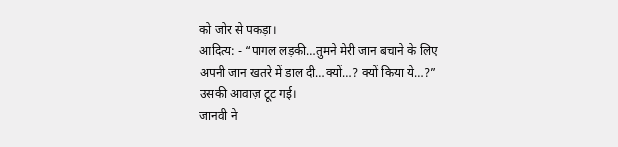को जोर से पकड़ा।
आदित्य: - “पागल लड़की…तुमने मेरी जान बचाने के लिए अपनी जान खतरे में डाल दी…क्यों…? क्यों किया ये…?”
उसकी आवाज़ टूट गई।
जानवी ने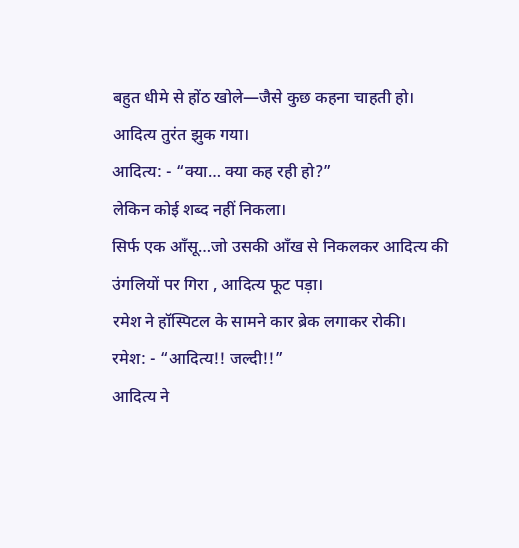बहुत धीमे से होंठ खोले—जैसे कुछ कहना चाहती हो।
आदित्य तुरंत झुक गया।
आदित्य: - “क्या… क्या कह रही हो?”
लेकिन कोई शब्द नहीं निकला।
सिर्फ एक आँसू…जो उसकी आँख से निकलकर आदित्य की उंगलियों पर गिरा , आदित्य फूट पड़ा।
रमेश ने हॉस्पिटल के सामने कार ब्रेक लगाकर रोकी।
रमेश: - “आदित्य!! जल्दी!!”
आदित्य ने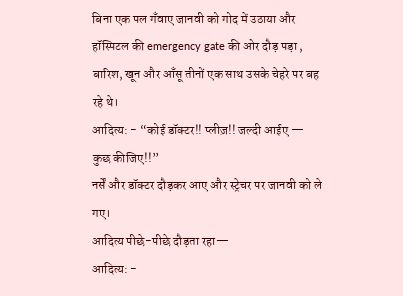बिना एक पल गँवाए जानवी को गोद में उठाया और हॉस्पिटल की emergency gate की ओर दौड़ पड़ा , बारिश, खून और आँसू तीनों एक साथ उसके चेहरे पर बह रहे थे।
आदित्य: - “कोई डॉक्टर!! प्लीज़!! जल्दी आईए — कुछ कीजिए!!”
नर्सें और डॉक्टर दौड़कर आए और स्ट्रेचर पर जानवी को ले गए।
आदित्य पीछे-पीछे दौड़ता रहा—
आदित्य: -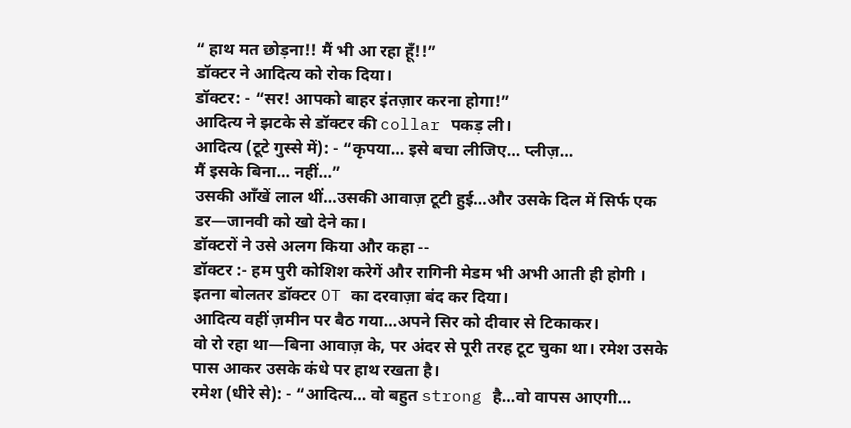“ हाथ मत छोड़ना!! मैं भी आ रहा हूँ!!”
डॉक्टर ने आदित्य को रोक दिया।
डॉक्टर: - “सर! आपको बाहर इंतज़ार करना होगा!”
आदित्य ने झटके से डॉक्टर की collar पकड़ ली।
आदित्य (टूटे गुस्से में): - “कृपया… इसे बचा लीजिए… प्लीज़…
मैं इसके बिना… नहीं…”
उसकी आँखें लाल थीं…उसकी आवाज़ टूटी हुई…और उसके दिल में सिर्फ एक डर—जानवी को खो देने का।
डॉक्टरों ने उसे अलग किया और कहा --
डॉक्टर :- हम पुरी कोशिश करेगें और रागिनी मेडम भी अभी आती ही होगी ।
इतना बोलतर डॉक्टर OT का दरवाज़ा बंद कर दिया।
आदित्य वहीं ज़मीन पर बैठ गया…अपने सिर को दीवार से टिकाकर।
वो रो रहा था—बिना आवाज़ के, पर अंदर से पूरी तरह टूट चुका था। रमेश उसके पास आकर उसके कंधे पर हाथ रखता है।
रमेश (धीरे से): - “आदित्य… वो बहुत strong है…वो वापस आएगी…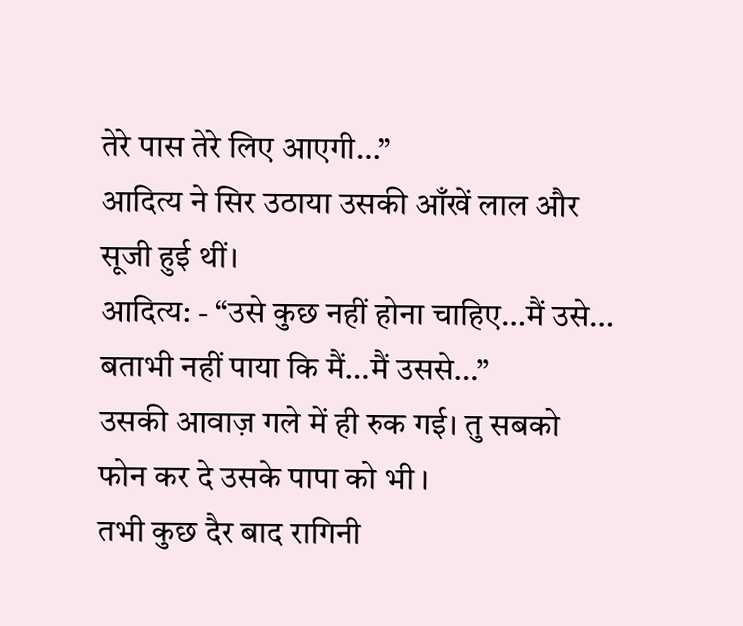तेरे पास तेरे लिए आएगी…”
आदित्य ने सिर उठाया उसकी आँखें लाल और सूजी हुई थीं।
आदित्य: - “उसे कुछ नहीं होना चाहिए…मैं उसे… बताभी नहीं पाया कि मैं…मैं उससे…”
उसकी आवाज़ गले में ही रुक गई। तु सबको फोन कर दे उसके पापा को भी ।
तभी कुछ दैर बाद रागिनी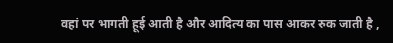वहां पर भागती हूई आती है और आदित्य का पास आकर रुक जाती है ,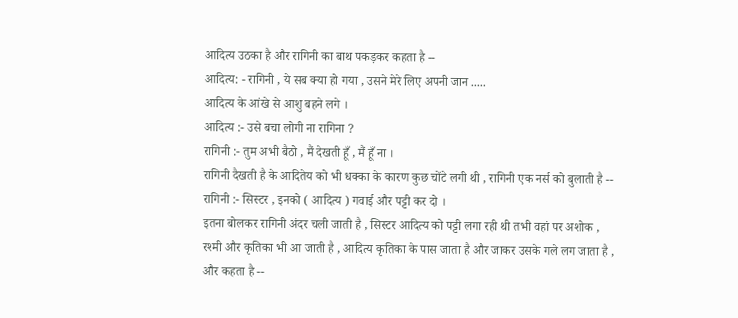आदित्य उठका है और रागिनी का बाथ पकड़कर कहता है --
आदित्य: - रागिनी , ये सब क्या हो गया , उसने मेरे लिए अपनी जान .....
आदित्य के आंखे से आशु बहने लगे ।
आदित्य :- उसे बचा लोगी ना रागिना ?
रागिनी :- तुम अभी बैठो , मैं देखती हूँ , मैं हूँ ना ।
रागिनी दैखती है के आदितेय को भी धक्का के कारण कुछ चोंटे लगी थी , रागिनी एक नर्स को बुलाती है --
रागिनी :- सिस्टर , इनको ( आदित्य ) गवाई और पट्टी कर दो ।
इतना बोलकर रागिनी अंदर चली जाती है , सिस्टर आदित्य को पट्टी लगा रही थी तभी वहां पर अशोक , रश्मी और कृतिका भी आ जाती है , आदित्य कृतिका के पास जाता है और जाकर उसके गले लग जाता है , और कहता है --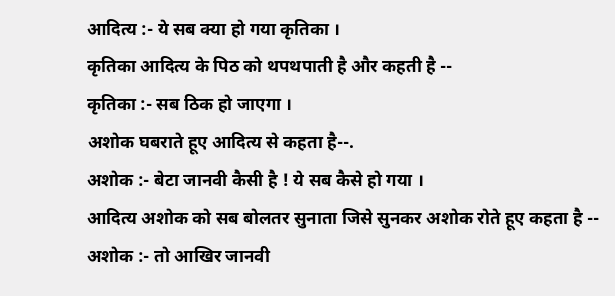आदित्य :- ये सब क्या हो गया कृतिका ।
कृतिका आदित्य के पिठ को थपथपाती है और कहती है --
कृतिका :- सब ठिक हो जाएगा ।
अशोक घबराते हूए आदित्य से कहता है--.
अशोक :- बेटा जानवी कैसी है ! ये सब कैसे हो गया ।
आदित्य अशोक को सब बोलतर सुनाता जिसे सुनकर अशोक रोते हूए कहता है --
अशोक :- तो आखिर जानवी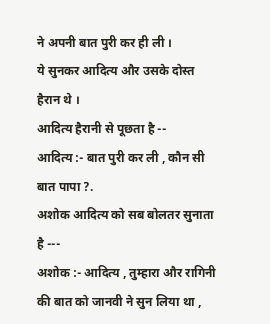ने अपनी बात पुरी कर ही ली ।
ये सुनकर आदित्य और उसके दोस्त हैरान थे ।
आदित्य हैरानी से पूछता है --
आदित्य :- बात पुरी कर ली , कौन सी बात पापा ?.
अशोक आदित्य को सब बोलतर सुनाता है ---
अशोक :- आदित्य , तुम्हारा और रागिनी की बात को जानवी ने सुन लिया था ,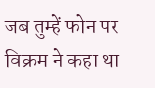जब तुम्हें फोन पर विक्रम ने कहा था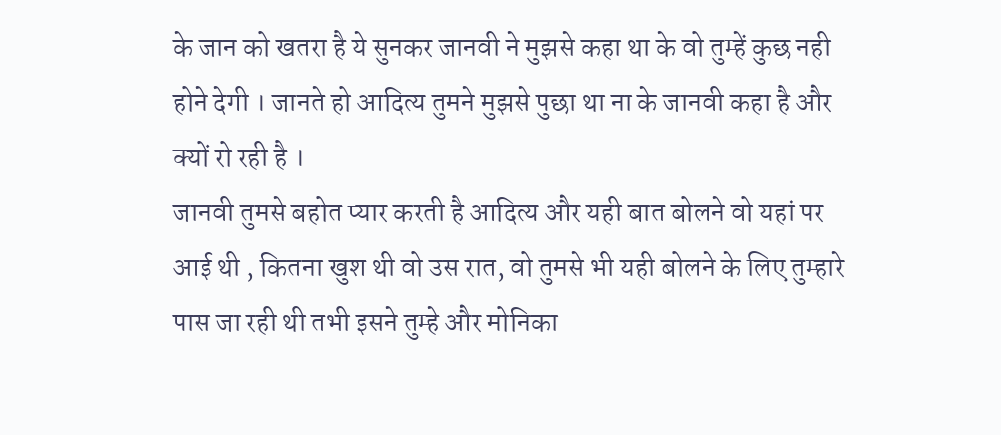के जान को खतरा है ये सुनकर जानवी ने मुझसे कहा था के वो तुम्हें कुछ नही होने देगी । जानते हो आदित्य तुमने मुझसे पुछा था ना के जानवी कहा है और क्यों रो रही है ।
जानवी तुमसे बहोत प्यार करती है आदित्य और यही बात बोलने वो यहां पर आई थी , कितना खुश थी वो उस रात, वो तुमसे भी यही बोलने के लिए तुम्हारे पास जा रही थी तभी इसने तुम्हे और मोनिका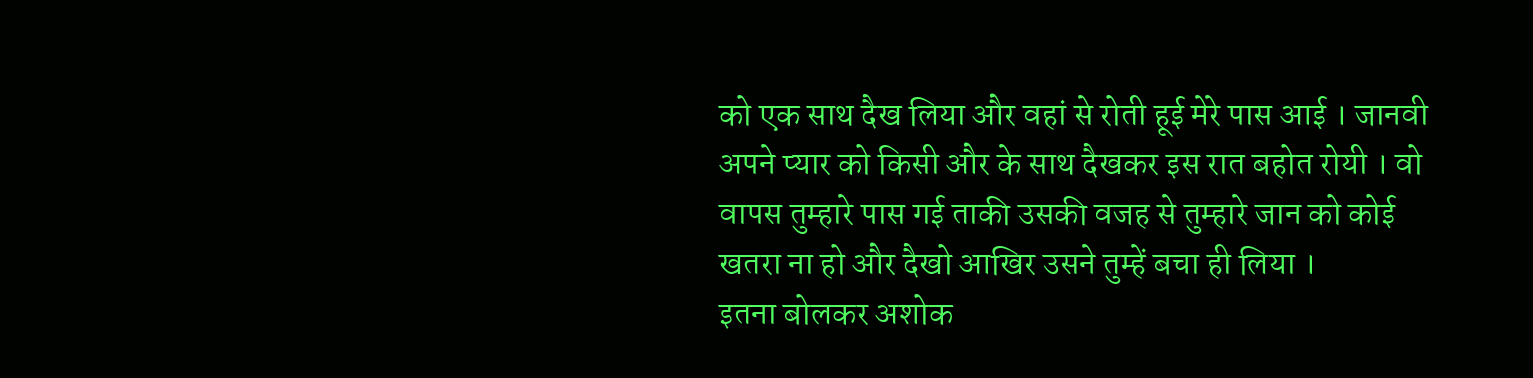को एक साथ दैख लिया और वहां से रोती हूई मेरे पास आई । जानवी अपने प्यार को किसी और के साथ दैखकर इस रात बहोत रोयी । वो वापस तुम्हारे पास गई ताकी उसकी वजह से तुम्हारे जान को कोई खतरा ना हो और दैखो आखिर उसने तुम्हें बचा ही लिया ।
इतना बोलकर अशोक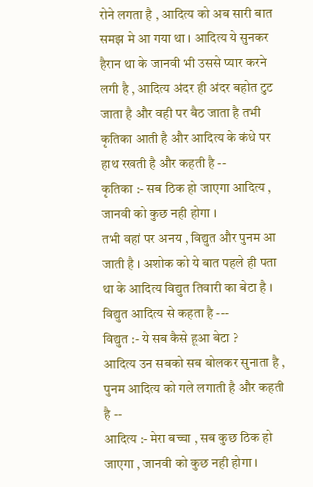रोने लगता है , आदित्य को अब सारी बात समझ मे आ गया था । आदित्य ये सुनकर हैरान था के जानवी भी उससे प्यार करने लगी है , आदित्य अंदर ही अंदर बहोत टुट जाता है और वही पर बैठ जाता है तभी कृतिका आती है और आदित्य के कंधे पर हाथ रखती है और कहती है --
कृतिका :- सब ठिक हो जाएगा आदित्य , जानवी को कुछ नही होगा ।
तभी वहां पर अनय , विद्युत और पुनम आ जाती है । अशोक को ये बात पहले ही पता था के आदित्य विद्युत तिवारी का बेटा है ।
विद्युत आदित्य से कहता है ---
विद्युत :- ये सब कैसे हूआ बेटा ?
आदित्य उन सबको सब बोलकर सुनाता है , पुनम आदित्य को गले लगाती है और कहती है --
आदित्य :- मेरा बच्चा , सब कुछ ठिक हो जाएगा , जानवी को कुछ नही होगा ।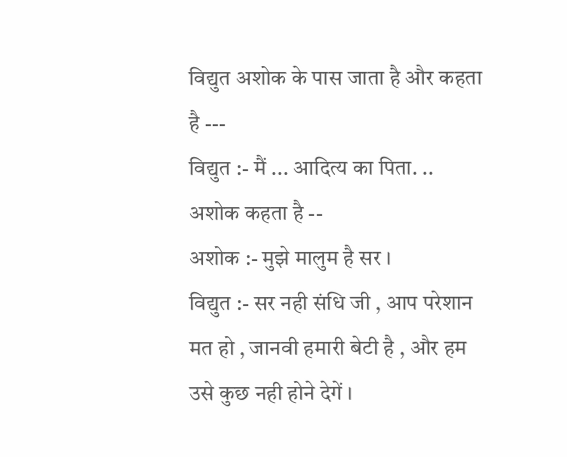विद्युत अशोक के पास जाता है और कहता है ---
विद्युत :- मैं ... आदित्य का पिता. ..
अशोक कहता है --
अशोक :- मुझे मालुम है सर ।
विद्युत :- सर नही संधि जी , आप परेशान मत हो , जानवी हमारी बेटी है , और हम उसे कुछ नही होने देगें ।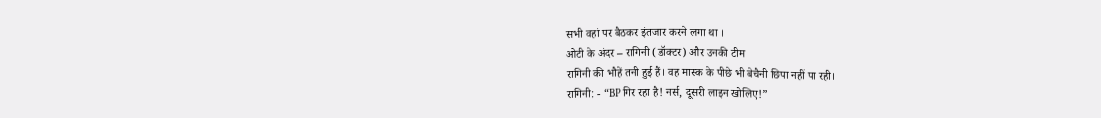सभी वहां पर बैठकर इंतजार करने लगा था ।
ओटी के अंदर – रागिनी (डॉक्टर) और उनकी टीम
रागिनी की भौहें तनी हुई हैं। वह मास्क के पीछे भी बेचैनी छिपा नहीं पा रही।
रागिनी: - “BP गिर रहा है! नर्स, दूसरी लाइन खोलिए!”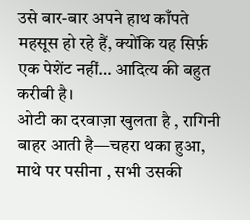उसे बार-बार अपने हाथ काँपते महसूस हो रहे हैं, क्योंकि यह सिर्फ़ एक पेशेंट नहीं… आदित्य की बहुत करीबी है।
ओटी का दरवाज़ा खुलता है , रागिनी बाहर आती है—चहरा थका हुआ, माथे पर पसीना , सभी उसकी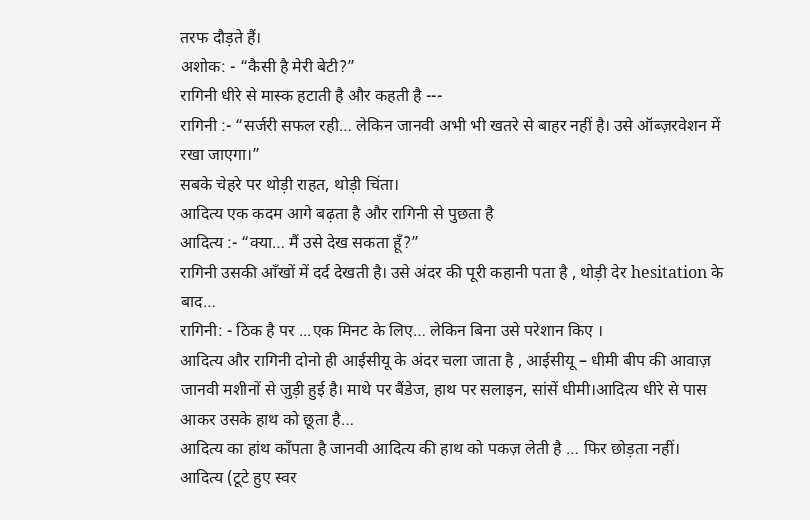तरफ दौड़ते हैं।
अशोक: - “कैसी है मेरी बेटी?”
रागिनी धीरे से मास्क हटाती है और कहती है ---
रागिनी :- “सर्जरी सफल रही… लेकिन जानवी अभी भी खतरे से बाहर नहीं है। उसे ऑब्ज़रवेशन में रखा जाएगा।”
सबके चेहरे पर थोड़ी राहत, थोड़ी चिंता।
आदित्य एक कदम आगे बढ़ता है और रागिनी से पुछता है
आदित्य :- “क्या… मैं उसे देख सकता हूँ?”
रागिनी उसकी आँखों में दर्द देखती है। उसे अंदर की पूरी कहानी पता है , थोड़ी देर hesitation के बाद…
रागिनी: - ठिक है पर ...एक मिनट के लिए… लेकिन बिना उसे परेशान किए ।
आदित्य और रागिनी दोनो ही आईसीयू के अंदर चला जाता है , आईसीयू – धीमी बीप की आवाज़
जानवी मशीनों से जुड़ी हुई है। माथे पर बैंडेज, हाथ पर सलाइन, सांसें धीमी।आदित्य धीरे से पास आकर उसके हाथ को छूता है…
आदित्य का हांथ काँपता है जानवी आदित्य की हाथ को पकज़ लेती है … फिर छोड़ता नहीं।
आदित्य (टूटे हुए स्वर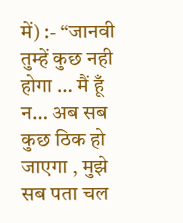में) :- “जानवी तुम्हें कुछ नही होगा … मैं हूँ न… अब सब कुछ ठिक हो जाएगा , मुझे सब पता चल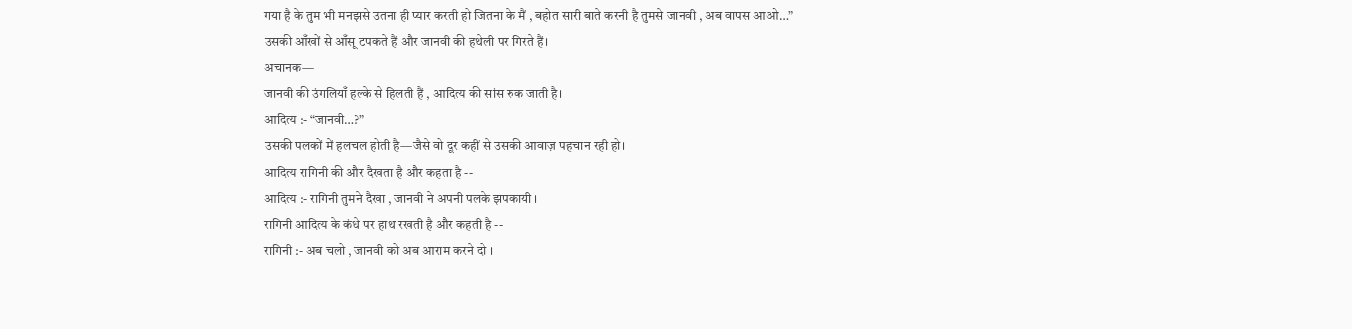गया है के तुम भी मनझसे उतना ही प्यार करती हो जितना के मैं , बहोत सारी बाते करनी है तुमसे जानवी , अब वापस आओ…”
उसकी आँखों से आँसू टपकते हैं और जानवी की हथेली पर गिरते हैं।
अचानक—
जानवी की उंगलियाँ हल्के से हिलती हैं , आदित्य की सांस रुक जाती है।
आदित्य :- “जानवी…?”
उसकी पलकों में हलचल होती है—जैसे वो दूर कहीं से उसकी आवाज़ पहचान रही हो।
आदित्य रागिनी की और दैखता है और कहता है --
आदित्य :- रागिनी तुमने दैखा , जानवी ने अपनी पलके झपकायी ।
रागिनी आदित्य के कंधे पर हाथ रखती है और कहती है --
रागिनी :- अब चलो , जानवी को अब आराम करने दो ।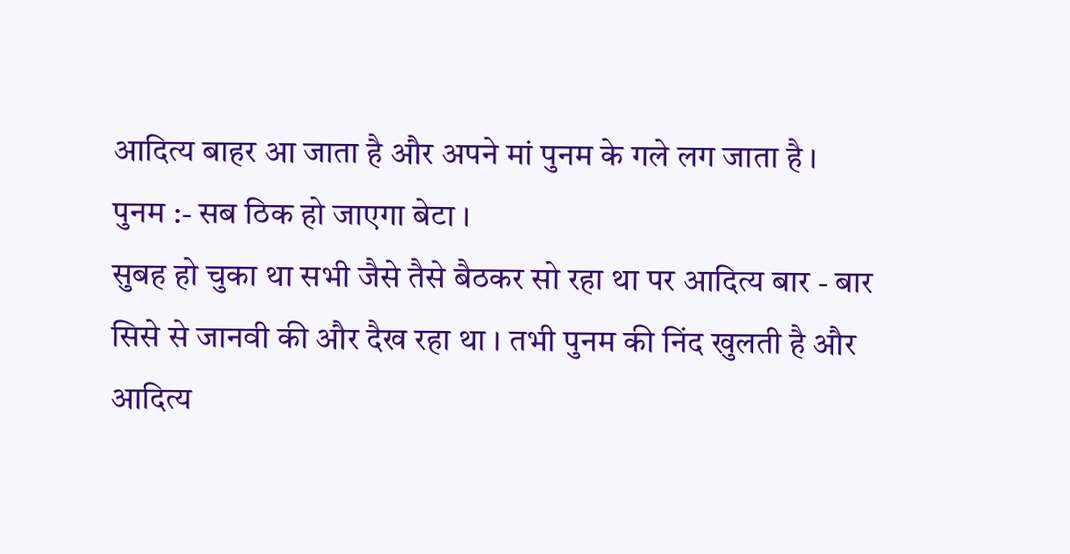आदित्य बाहर आ जाता है और अपने मां पुनम के गले लग जाता है ।
पुनम :- सब ठिक हो जाएगा बेटा ।
सुबह हो चुका था सभी जैसे तैसे बैठकर सो रहा था पर आदित्य बार - बार सिसे से जानवी की और दैख रहा था । तभी पुनम की निंद खुलती है और आदित्य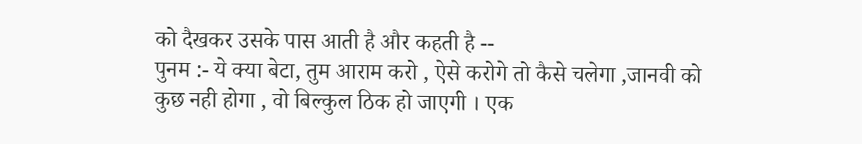को दैखकर उसके पास आती है और कहती है --
पुनम :- ये क्या बेटा, तुम आराम करो , ऐसे करोगे तो कैसे चलेगा ,जानवी को कुछ नही होगा , वो बिल्कुल ठिक हो जाएगी । एक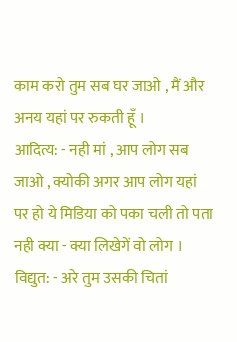काम करो तुम सब घर जाओ , मैं और अनय यहां पर रुकती हूँ ।
आदित्य: - नही मां , आप लोग सब जाओ , क्योकी अगर आप लोग यहां पर हो ये मिडिया को पका चली तो पता नही क्या - क्या लिखेगें वो लोग ।
विद्युत: - अरे तुम उसकी चितां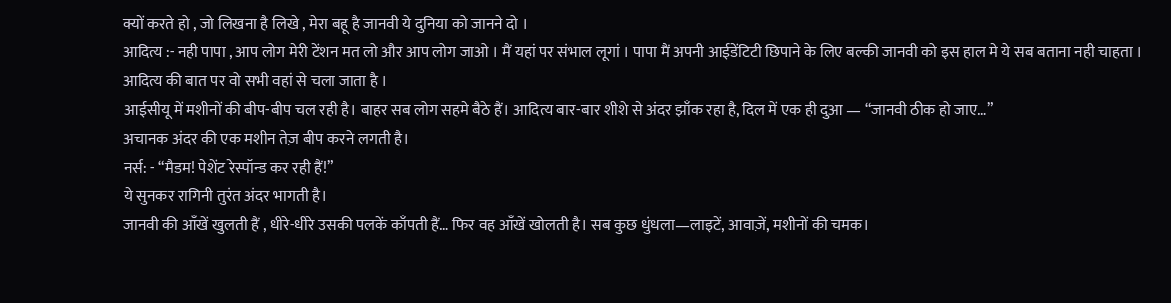क्यों करते हो , जो लिखना है लिखे , मेरा बहू है जानवी ये दुनिया को जानने दो ।
आदित्य :- नही पापा , आप लोग मेरी टेंशन मत लो और आप लोग जाओ । मैं यहां पर संभाल लूगां । पापा मैं अपनी आईडेंटिटी छिपाने के लिए बल्की जानवी को इस हाल मे ये सब बताना नही चाहता ।
आदित्य की बात पर वो सभी वहां से चला जाता है ।
आईसीयू में मशीनों की बीप-बीप चल रही है। बाहर सब लोग सहमे बैठे हैं। आदित्य बार-बार शीशे से अंदर झाँक रहा है, दिल में एक ही दुआ — “जानवी ठीक हो जाए…”
अचानक अंदर की एक मशीन तेज़ बीप करने लगती है।
नर्स: - “मैडम! पेशेंट रेस्पॉन्ड कर रही हैं!”
ये सुनकर रागिनी तुरंत अंदर भागती है।
जानवी की आँखें खुलती हैं , धीरे-धीरे उसकी पलकें काँपती हैं… फिर वह आँखें खोलती है। सब कुछ धुंधला—लाइटें, आवाज़ें, मशीनों की चमक।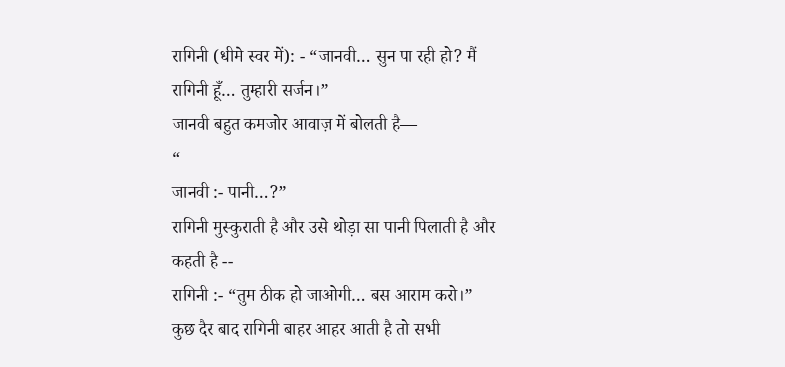रागिनी (धीमे स्वर में): - “जानवी… सुन पा रही हो? मैं रागिनी हूँ… तुम्हारी सर्जन।”
जानवी बहुत कमजोर आवाज़ में बोलती है—
“
जानवी :- पानी…?”
रागिनी मुस्कुराती है और उसे थोड़ा सा पानी पिलाती है और कहती है --
रागिनी :- “तुम ठीक हो जाओगी… बस आराम करो।”
कुछ दैर बाद रागिनी बाहर आहर आती है तो सभी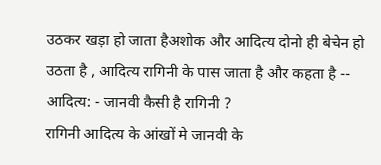उठकर खड़ा हो जाता हैअशोक और आदित्य दोनो ही बेचेन हो उठता है , आदित्य रागिनी के पास जाता है और कहता है --
आदित्य: - जानवी कैसी है रागिनी ?
रागिनी आदित्य के आंखों मे जानवी के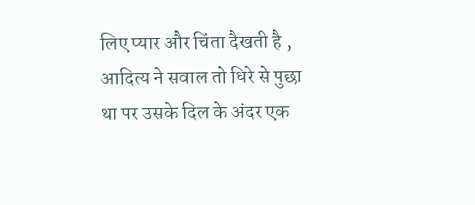लिए प्यार और चिंता दैखती है , आदित्य ने सवाल तो धिरे से पुछा था पर उसके दिल के अंदर एक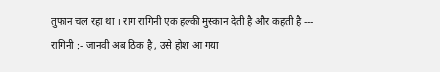तुफान चल रहा था । राग रागिनी एक हल्की मुस्कान देती है और कहती है ---
रागिनी :- जानवी अब ठिक है , उसे होश आ गया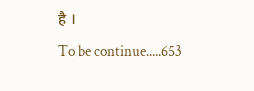है ।
To be continue.....653